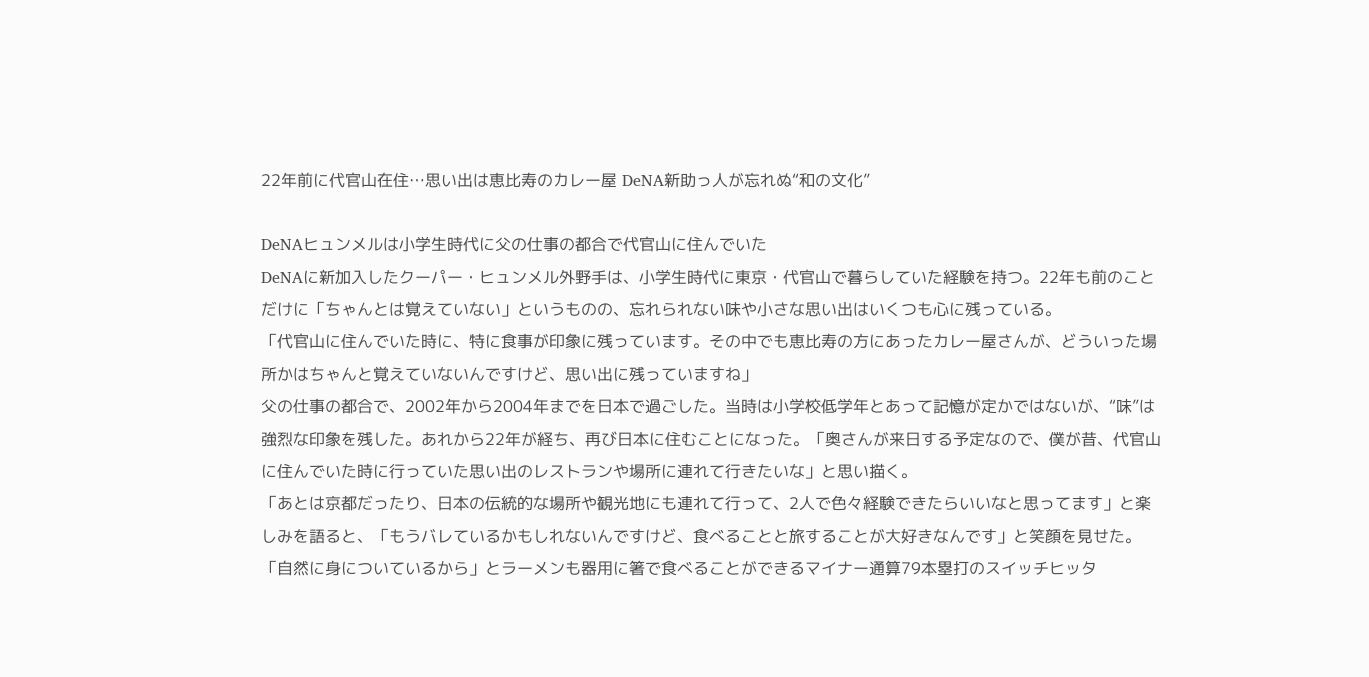22年前に代官山在住…思い出は恵比寿のカレー屋 DeNA新助っ人が忘れぬ“和の文化”

DeNAヒュンメルは小学生時代に父の仕事の都合で代官山に住んでいた
DeNAに新加入したクーパー・ヒュンメル外野手は、小学生時代に東京・代官山で暮らしていた経験を持つ。22年も前のことだけに「ちゃんとは覚えていない」というものの、忘れられない味や小さな思い出はいくつも心に残っている。
「代官山に住んでいた時に、特に食事が印象に残っています。その中でも恵比寿の方にあったカレー屋さんが、どういった場所かはちゃんと覚えていないんですけど、思い出に残っていますね」
父の仕事の都合で、2002年から2004年までを日本で過ごした。当時は小学校低学年とあって記憶が定かではないが、“味”は強烈な印象を残した。あれから22年が経ち、再び日本に住むことになった。「奥さんが来日する予定なので、僕が昔、代官山に住んでいた時に行っていた思い出のレストランや場所に連れて行きたいな」と思い描く。
「あとは京都だったり、日本の伝統的な場所や観光地にも連れて行って、2人で色々経験できたらいいなと思ってます」と楽しみを語ると、「もうバレているかもしれないんですけど、食べることと旅することが大好きなんです」と笑顔を見せた。
「自然に身についているから」とラーメンも器用に箸で食べることができるマイナー通算79本塁打のスイッチヒッタ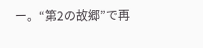ー。“第2の故郷”で再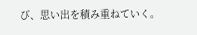び、思い出を積み重ねていく。